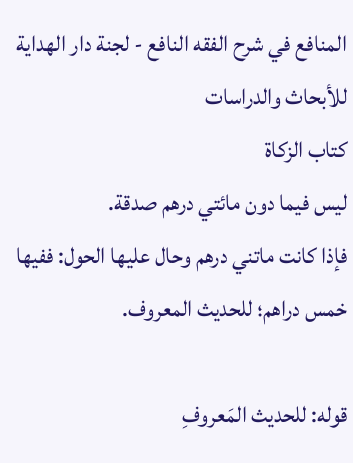المنافع في شرح الفقه النافع - لجنة دار الهداية للأبحاث والدراسات
كتاب الزكاة
ليس فيما دون مائتي درهم صدقة.
فإذا كانت ماتني درهم وحال عليها الحول: ففيها خمس دراهم؛ للحديث المعروف.

قوله: للحديث المَعروفِ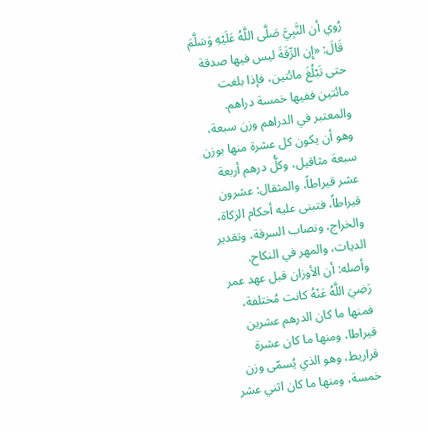رُوي أن النَّبِيَّ صَلَّى اللَّهُ عَلَيْهِ وَسَلَّمَ قَالَ: «إِن الرِّقَةَ ليس فيها صدقة حتى تَبْلُغَ مائتين، فإذا بلغت مائتين ففيها خمسة دراهم.
والمعتبر في الدراهم وزن سبعة، وهو أن يكون كل عشرة منها بوزن سبعة مثاقيل، وكلُّ درهم أربعة عشر قيراطاً، والمثقال: عشرون قيراطاً، فتبنى عليه أحكام الزكاة، والخراج، ونصاب السرقة، وتقدير الديات، والمهر في النكاح.
وأصله: أن الأوزان قبل عهد عمر رَضِيَ اللَّهُ عَنْهُ كانت مُختلفة، فمنها ما كان الدرهم عشرين قيراطا، ومنها ما كان عشرة قراريط، وهو الذي يُسمّى وزن خمسة، ومنها ما كان اثني عشر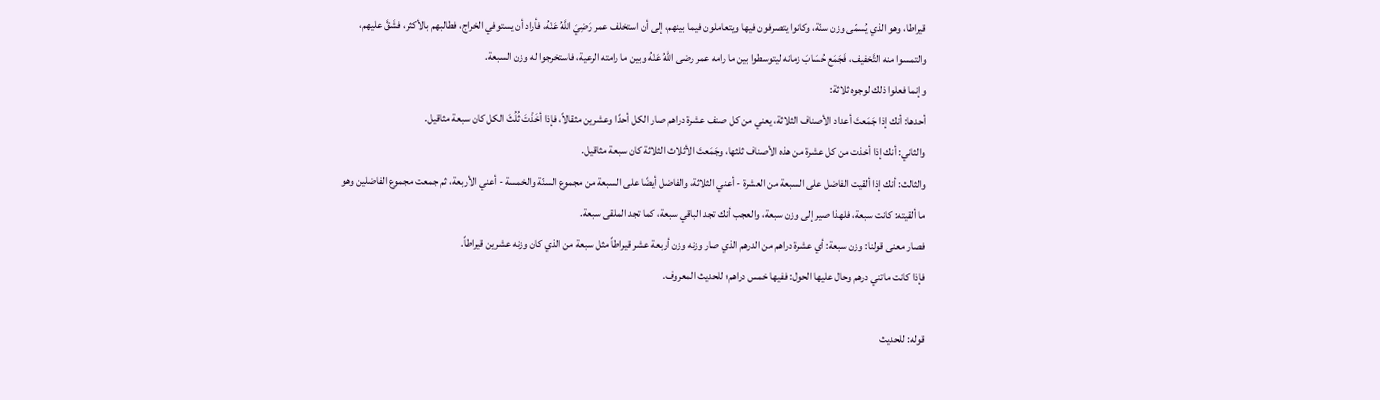قيراطا، وهو الذي يُسمّى وزن سنّة، وكانوا يتصرفون فيها ويتعاملون فيما بينهم، إلى أن استخلف عمر رَضِيَ اللَّهُ عَنْهُ، فأراد أن يستوفي الخراج، فطالبهم بالأكثر، فشَقَّ عليهم، والتمسوا منه التَّخفيف، فَجَمَع حُسَابَ زمانه ليتوسطوا بين ما رامه عمر رضى اللهُ عَنْهُ وبين ما رامته الرعية، فاستخرجوا له وزن السبعة.
وإنما فعلوا ذلك لوجوه ثلاثة:
أحدها: أنك إذا جَمَعتَ أعداد الأصناف الثلاثة، يعني من كل صنف عشرة دراهم صار الكل أحدًا وعشرين مثقالاً، فإذا أخَذْتَ ثُلُثَ الكل كان سبعة مثاقيل.
والثاني: أنك إذا أخذت من كل عشرة من هذه الأصناف ثلثها، وجَمَعتَ الأثلاث الثلاثة كان سبعة مثاقيل.
والثالث: أنك إذا ألقيت الفاضل على السبعة من العشرة - أعني الثلاثة، والفاضل أيضًا على السبعة من مجموع السنّة والخمسة - أعني الأربعة، ثم جمعت مجموع الفاضلين وهو ما ألقيته: كانت سبعة، فلهذا صير إلى وزن سبعة، والعجب أنك تجد الباقي سبعة، كما تجد الملقى سبعة.
فصار معنى قولنا: وزن سبعة: أي عشرة دراهم من الدرهم الذي صار وزنه وزن أربعة عشر قيراطاً مثل سبعة من الذي كان وزنه عشرين قيراطاً.
فإذا كانت ماتني درهم وحال عليها الحول: ففيها خمس دراهم؛ للحديث المعروف.

قوله: للحديث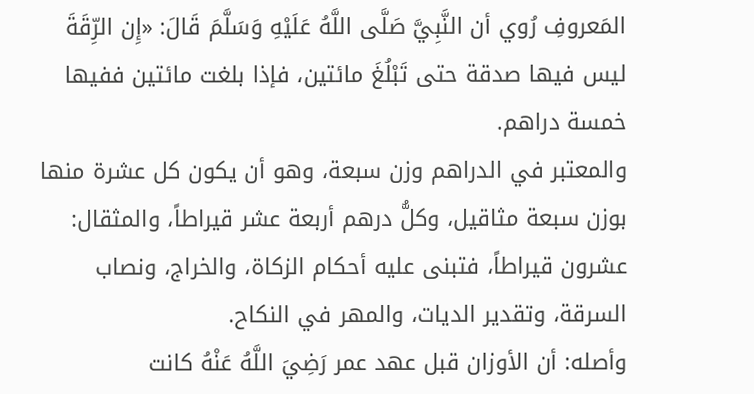المَعروفِ رُوي أن النَّبِيَّ صَلَّى اللَّهُ عَلَيْهِ وَسَلَّمَ قَالَ: «إِن الرِّقَةَ ليس فيها صدقة حتى تَبْلُغَ مائتين، فإذا بلغت مائتين ففيها خمسة دراهم.
والمعتبر في الدراهم وزن سبعة، وهو أن يكون كل عشرة منها بوزن سبعة مثاقيل، وكلُّ درهم أربعة عشر قيراطاً، والمثقال: عشرون قيراطاً، فتبنى عليه أحكام الزكاة، والخراج، ونصاب السرقة، وتقدير الديات، والمهر في النكاح.
وأصله: أن الأوزان قبل عهد عمر رَضِيَ اللَّهُ عَنْهُ كانت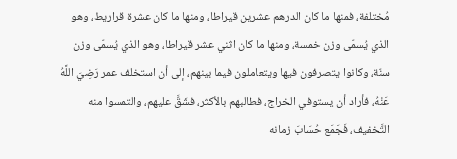مُختلفة، فمنها ما كان الدرهم عشرين قيراطا، ومنها ما كان عشرة قراريط، وهو الذي يُسمّى وزن خمسة، ومنها ما كان اثني عشر قيراطا، وهو الذي يُسمّى وزن سنّة، وكانوا يتصرفون فيها ويتعاملون فيما بينهم، إلى أن استخلف عمر رَضِيَ اللَّهُ عَنْهُ، فأراد أن يستوفي الخراج، فطالبهم بالأكثر، فشَقَّ عليهم، والتمسوا منه التَّخفيف، فَجَمَع حُسَابَ زمانه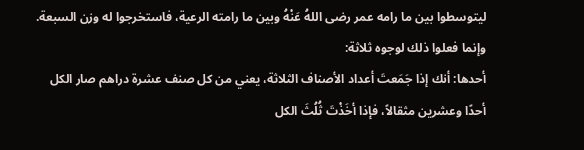ليتوسطوا بين ما رامه عمر رضى اللهُ عَنْهُ وبين ما رامته الرعية، فاستخرجوا له وزن السبعة.
وإنما فعلوا ذلك لوجوه ثلاثة:
أحدها: أنك إذا جَمَعتَ أعداد الأصناف الثلاثة، يعني من كل صنف عشرة دراهم صار الكل أحدًا وعشرين مثقالاً، فإذا أخَذْتَ ثُلُثَ الكل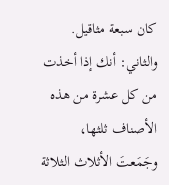كان سبعة مثاقيل.
والثاني: أنك إذا أخذت من كل عشرة من هذه الأصناف ثلثها، وجَمَعتَ الأثلاث الثلاثة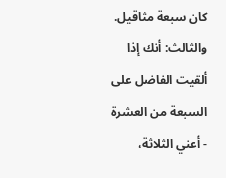كان سبعة مثاقيل.
والثالث: أنك إذا ألقيت الفاضل على السبعة من العشرة - أعني الثلاثة،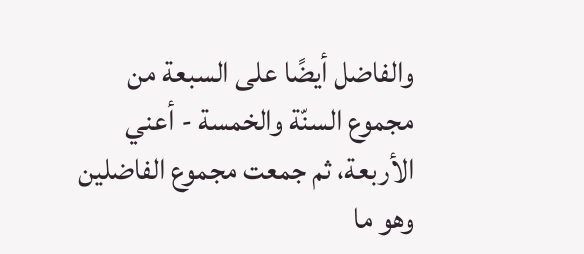والفاضل أيضًا على السبعة من مجموع السنّة والخمسة - أعني الأربعة، ثم جمعت مجموع الفاضلين وهو ما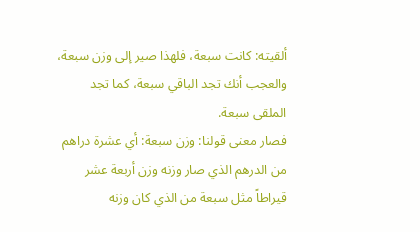ألقيته: كانت سبعة، فلهذا صير إلى وزن سبعة، والعجب أنك تجد الباقي سبعة، كما تجد الملقى سبعة.
فصار معنى قولنا: وزن سبعة: أي عشرة دراهم من الدرهم الذي صار وزنه وزن أربعة عشر قيراطاً مثل سبعة من الذي كان وزنه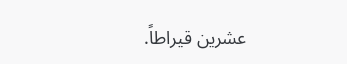عشرين قيراطاً.